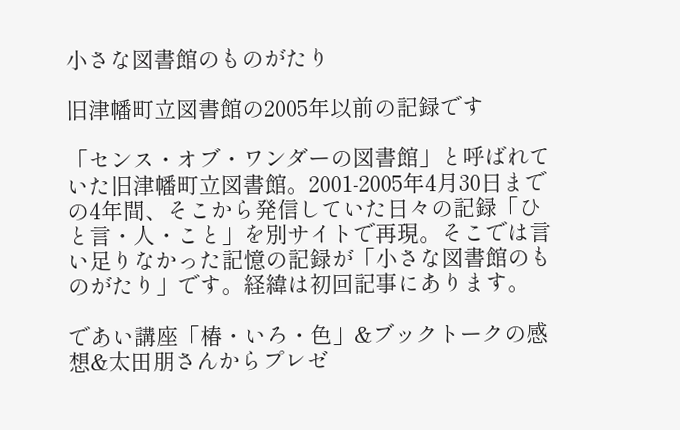小さな図書館のものがたり

旧津幡町立図書館の2005年以前の記録です

「センス・オブ・ワンダーの図書館」と呼ばれていた旧津幡町立図書館。2001-2005年4月30日までの4年間、そこから発信していた日々の記録「ひと言・人・こと」を別サイトで再現。そこでは言い足りなかった記憶の記録が「小さな図書館のものがたり」です。経緯は初回記事にあります。

であい講座「椿・いろ・色」&ブックトークの感想&太田朋さんからプレゼ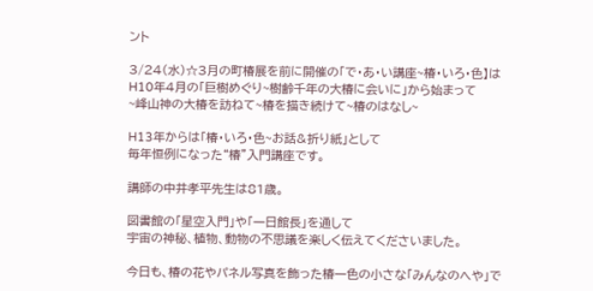ント

3/24(水)☆3月の町椿展を前に開催の「で・あ・い講座~椿・いろ・色】は
H10年4月の「巨樹めぐり~樹齢千年の大椿に会いに」から始まって
~峰山神の大椿を訪ねて~椿を描き続けて~椿のはなし~

H13年からは「椿・いろ・色~お話&折り紙」として
毎年恒例になった“椿”入門講座です。

講師の中井孝平先生は81歳。

図書館の「星空入門」や「一日館長」を通して
宇宙の神秘、植物、動物の不思議を楽しく伝えてくださいました。

今日も、椿の花やパネル写真を飾った椿一色の小さな「みんなのへや」で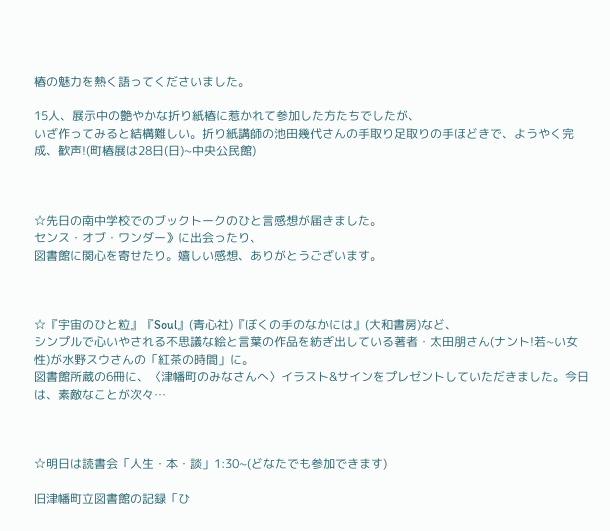椿の魅力を熱く語ってくださいました。

15人、展示中の艶やかな折り紙椿に惹かれて参加した方たちでしたが、
いざ作ってみると結構難しい。折り紙講師の池田幾代さんの手取り足取りの手ほどきで、ようやく完成、歓声!(町椿展は28日(日)~中央公民館)



☆先日の南中学校でのブックトークのひと言感想が届きました。
センス・オブ・ワンダー》に出会ったり、
図書館に関心を寄せたり。嬉しい感想、ありがとうございます。



☆『宇宙のひと粒』『Soul』(青心社)『ぼくの手のなかには』(大和書房)など、
シンプルで心いやされる不思議な絵と言葉の作品を紡ぎ出している著者・太田朋さん(ナント!若~い女性)が水野スウさんの「紅茶の時間」に。
図書館所蔵の6冊に、〈津幡町のみなさんへ〉イラスト&サインをプレゼントしていただきました。今日は、素敵なことが次々…



☆明日は読書会「人生・本・談」1:30~(どなたでも参加できます)

旧津幡町立図書館の記録「ひ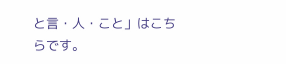と言・人・こと」はこちらです。